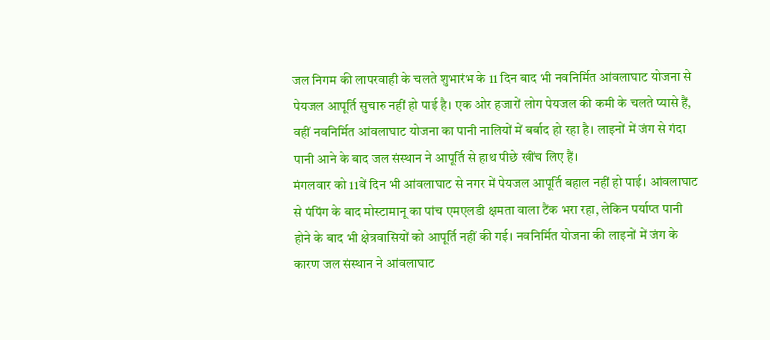जल निगम की लापरवाही के चलते शुभारंभ के 11 दिन बाद भी नवनिर्मित आंवलाघाट योजना से पेयजल आपूर्ति सुचारु नहीं हो पाई है। एक ओर हजारों लोग पेयजल की कमी के चलते प्यासे हैं, वहीं नवनिर्मित आंवलाघाट योजना का पानी नालियों में बर्बाद हो रहा है। लाइनों में जंग से गंदा पानी आने के बाद जल संस्थान ने आपूर्ति से हाथ पीछे खींच लिए हैं।
मंगलवार को 11वें दिन भी आंवलाघाट से नगर में पेयजल आपूर्ति बहाल नहीं हो पाई। आंवलाघाट से पंपिंग के बाद मोस्टामानू का पांच एमएलडी क्षमता वाला टैंक भरा रहा, लेकिन पर्याप्त पानी होने के बाद भी क्षेत्रवासियों को आपूर्ति नहीं की गई। नवनिर्मित योजना की लाइनों में जंग के कारण जल संस्थान ने आंवलाघाट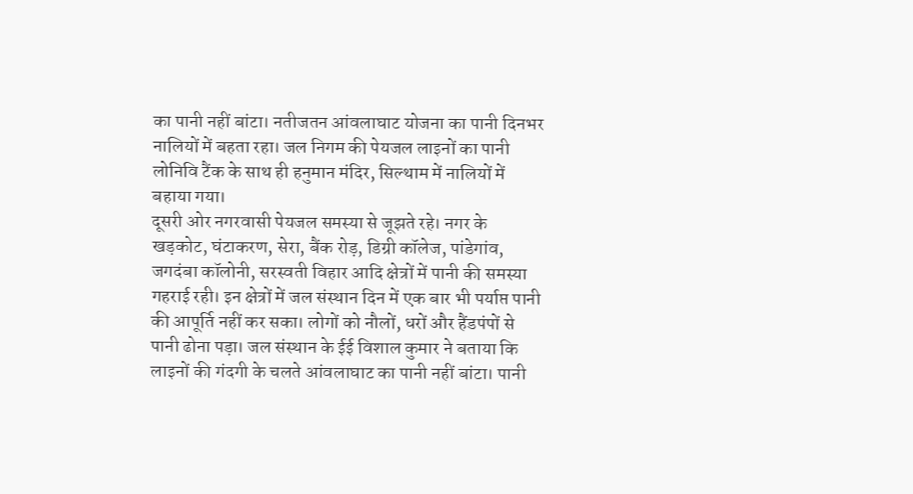का पानी नहीं बांटा। नतीजतन आंवलाघाट योजना का पानी दिनभर नालियों में बहता रहा। जल निगम की पेयजल लाइनों का पानी लोनिवि टैंक के साथ ही हनुमान मंदिर, सिल्थाम में नालियों में बहाया गया।
दूसरी ओर नगरवासी पेयजल समस्या से जूझते रहे। नगर के खड़कोट, घंटाकरण, सेरा, बैंक रोड़, डिग्री कॉलेज, पांडेगांव, जगदंबा कॉलोनी, सरस्वती विहार आदि क्षेत्रों में पानी की समस्या गहराई रही। इन क्षेत्रों में जल संस्थान दिन में एक बार भी पर्याप्त पानी की आपूर्ति नहीं कर सका। लोगों को नौलों, धरों और हैंडपंपों से पानी ढोना पड़ा। जल संस्थान के ईई विशाल कुमार ने बताया कि लाइनों की गंदगी के चलते आंवलाघाट का पानी नहीं बांटा। पानी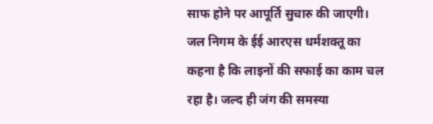साफ होने पर आपूर्ति सुचारु की जाएगी। जल निगम के ईई आरएस धर्मशक्तू का कहना है कि लाइनों की सफाई का काम चल रहा है। जल्द ही जंग की समस्या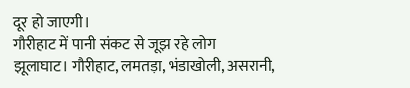दूर हो जाएगी।
गौरीहाट में पानी संकट से जूझ रहे लोग
झूलाघाट। गौरीहाट, लमतड़ा, भंडाखोली, असरानी,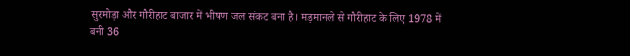सुरमोड़ा और गौरीहाट बाजार में भीषण जल संकट बना है। मड़मानले से गौरीहाट के लिए 1978 में बनी 36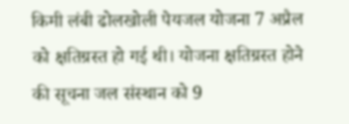किमी लंबी ढोलखोली पेयजल योजना 7 अप्रैल को क्षतिग्रस्त हो गई थी। योजना क्षतिग्रस्त होने की सूचना जल संस्थान को 9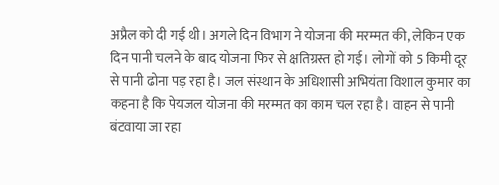अप्रैल को दी गई थी। अगले दिन विभाग ने योजना की मरम्मत की, लेकिन एक दिन पानी चलने के बाद योजना फिर से क्षतिग्रस्त हो गई। लोगों को 5 किमी दूर से पानी ढोना पड़ रहा है। जल संस्थान के अधिशासी अभियंता विशाल कुमार का कहना है कि पेयजल योजना की मरम्मत का काम चल रहा है। वाहन से पानी बंटवाया जा रहा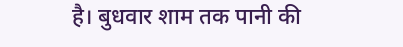है। बुधवार शाम तक पानी की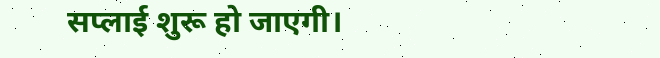सप्लाई शुरू हो जाएगी।